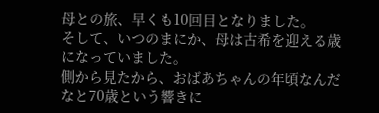母との旅、早くも10回目となりました。
そして、いつのまにか、母は古希を迎える歳になっていました。
側から見たから、おばあちゃんの年頃なんだなと70歳という響きに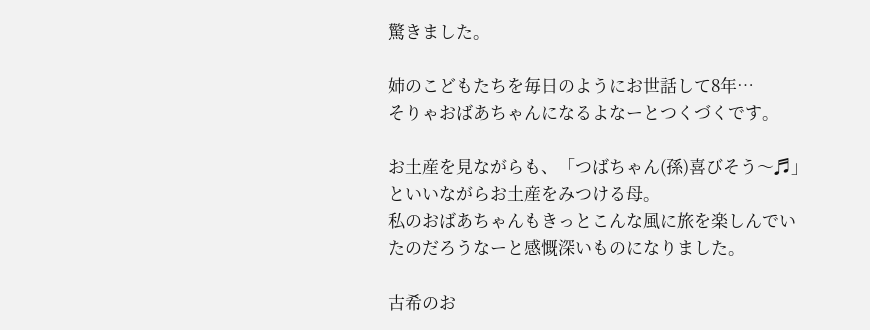驚きました。

姉のこどもたちを毎日のようにお世話して8年…
そりゃおばあちゃんになるよなーとつくづくです。

お土産を見ながらも、「つばちゃん(孫)喜びそう〜♬」といいながらお土産をみつける母。
私のおばあちゃんもきっとこんな風に旅を楽しんでいたのだろうなーと感慨深いものになりました。

古希のお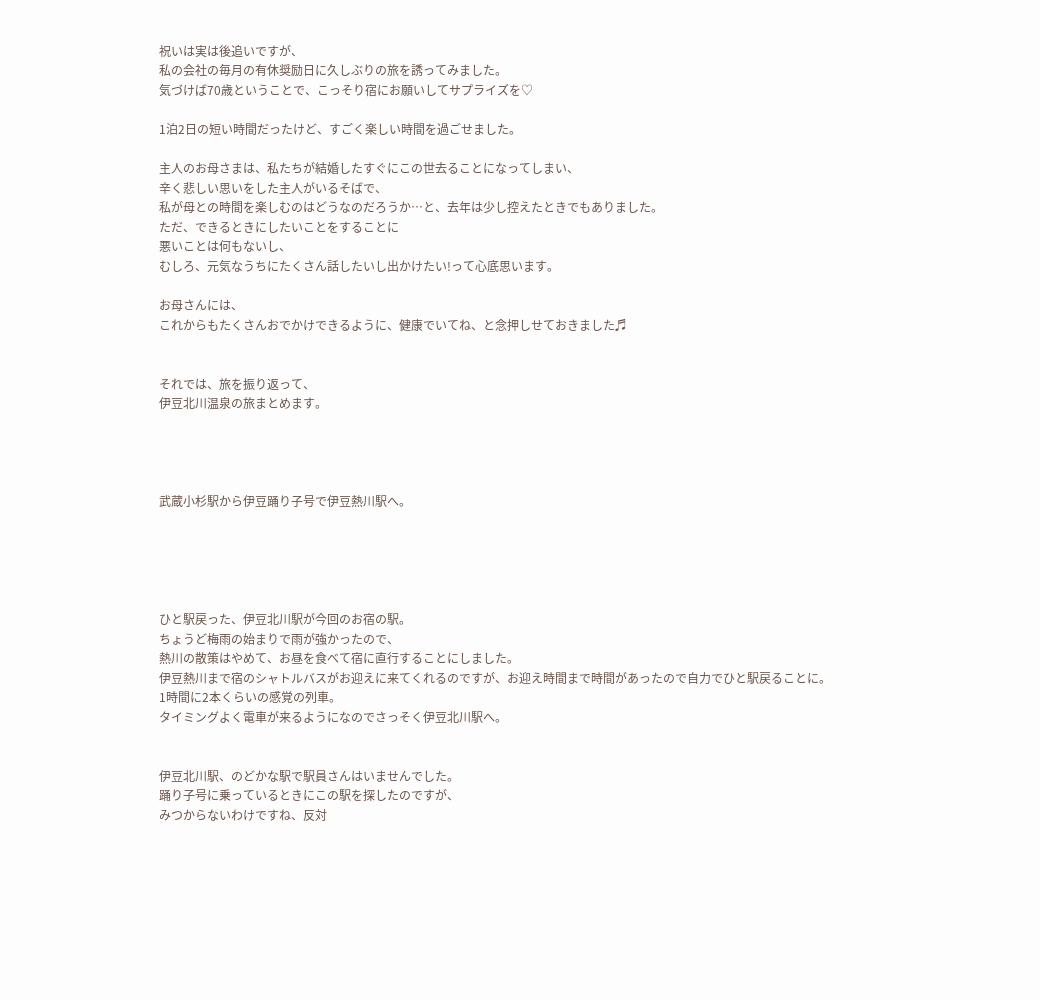祝いは実は後追いですが、
私の会社の毎月の有休奨励日に久しぶりの旅を誘ってみました。
気づけば70歳ということで、こっそり宿にお願いしてサプライズを♡

1泊2日の短い時間だったけど、すごく楽しい時間を過ごせました。

主人のお母さまは、私たちが結婚したすぐにこの世去ることになってしまい、
辛く悲しい思いをした主人がいるそばで、
私が母との時間を楽しむのはどうなのだろうか…と、去年は少し控えたときでもありました。
ただ、できるときにしたいことをすることに
悪いことは何もないし、
むしろ、元気なうちにたくさん話したいし出かけたい!って心底思います。

お母さんには、
これからもたくさんおでかけできるように、健康でいてね、と念押しせておきました♬


それでは、旅を振り返って、
伊豆北川温泉の旅まとめます。




武蔵小杉駅から伊豆踊り子号で伊豆熱川駅へ。





ひと駅戻った、伊豆北川駅が今回のお宿の駅。
ちょうど梅雨の始まりで雨が強かったので、
熱川の散策はやめて、お昼を食べて宿に直行することにしました。
伊豆熱川まで宿のシャトルバスがお迎えに来てくれるのですが、お迎え時間まで時間があったので自力でひと駅戻ることに。
1時間に2本くらいの感覚の列車。
タイミングよく電車が来るようになのでさっそく伊豆北川駅へ。


伊豆北川駅、のどかな駅で駅員さんはいませんでした。
踊り子号に乗っているときにこの駅を探したのですが、
みつからないわけですね、反対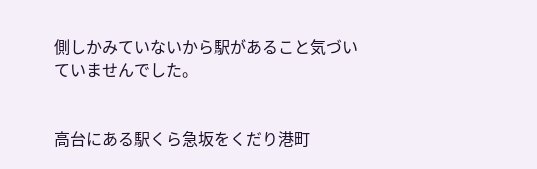側しかみていないから駅があること気づいていませんでした。


高台にある駅くら急坂をくだり港町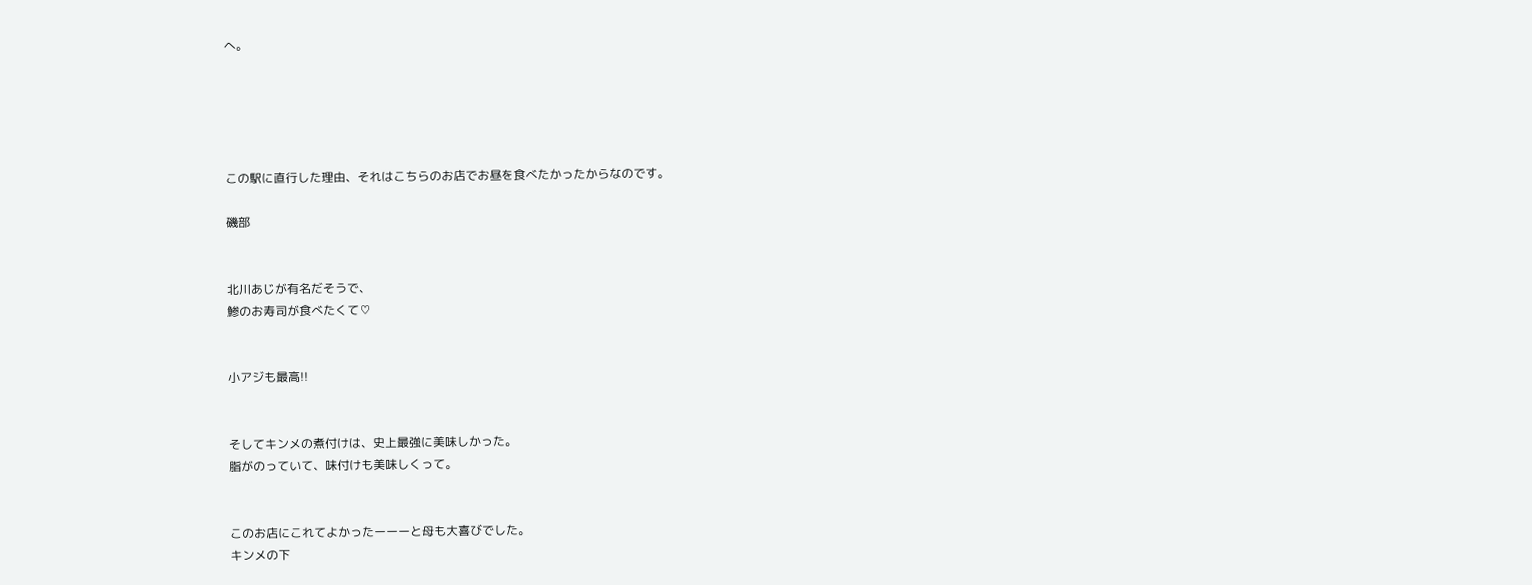へ。





この駅に直行した理由、それはこちらのお店でお昼を食べたかったからなのです。

磯部


北川あじが有名だそうで、
鯵のお寿司が食べたくて♡


小アジも最高!!


そしてキンメの煮付けは、史上最強に美味しかった。
脂がのっていて、味付けも美味しくって。


このお店にこれてよかったーーーと母も大喜びでした。
キンメの下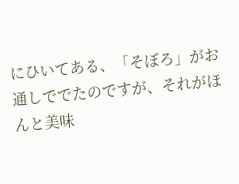にひいてある、「そぼろ」がお通しででたのですが、それがほんと美味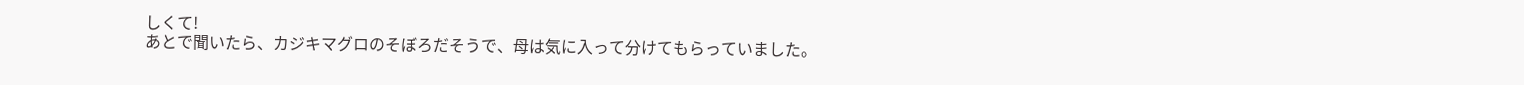しくて!
あとで聞いたら、カジキマグロのそぼろだそうで、母は気に入って分けてもらっていました。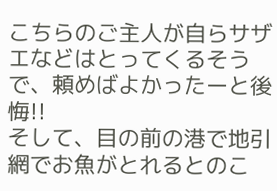こちらのご主人が自らサザエなどはとってくるそうで、頼めばよかったーと後悔!!
そして、目の前の港で地引網でお魚がとれるとのこ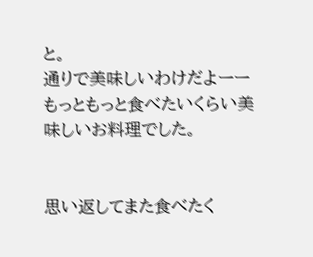と。
通りで美味しいわけだよーー
もっともっと食べたいくらい美味しいお料理でした。


思い返してまた食べたく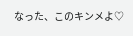なった、このキンメよ♡